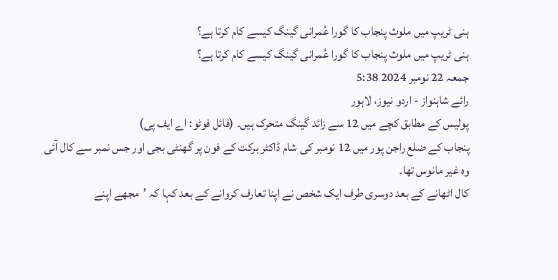ہنی ٹریپ میں ملوث پنجاب کا گورا عُمرانی گینگ کیسے کام کرتا ہے؟
ہنی ٹریپ میں ملوث پنجاب کا گورا عُمرانی گینگ کیسے کام کرتا ہے؟
جمعہ 22 نومبر 2024 5:38
رائے شاہنواز - اردو نیوز، لاہور
پولیس کے مطابق کچے میں 12 سے زائد گینگ متحرک ہیں۔ (فائل فوٹو: اے ایف پی)
پنجاب کے ضلع راجن پور میں 12 نومبر کی شام ڈاکٹر برکت کے فون پر گھنٹی بجی اور جس نمبر سے کال آئی وہ غیر مانوس تھا۔
کال اٹھانے کے بعد دوسری طرف ایک شخص نے اپنا تعارف کروانے کے بعد کہا کہ ’مجھے اپنے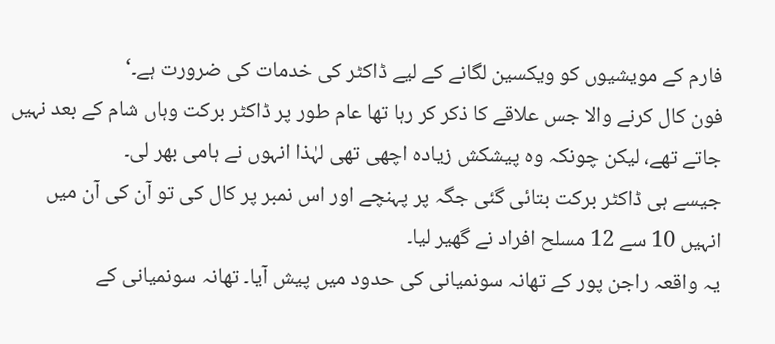فارم کے مویشیوں کو ویکسین لگانے کے لیے ڈاکٹر کی خدمات کی ضرورت ہے۔‘
فون کال کرنے والا جس علاقے کا ذکر کر رہا تھا عام طور پر ڈاکٹر برکت وہاں شام کے بعد نہیں جاتے تھے، لیکن چونکہ وہ پیشکش زیادہ اچھی تھی لہٰذا انہوں نے ہامی بھر لی۔
جیسے ہی ڈاکٹر برکت بتائی گئی جگہ پر پہنچے اور اس نمبر پر کال کی تو آن کی آن میں انہیں 10 سے 12 مسلح افراد نے گھیر لیا۔
یہ واقعہ راجن پور کے تھانہ سونمیانی کی حدود میں پیش آیا۔ تھانہ سونمیانی کے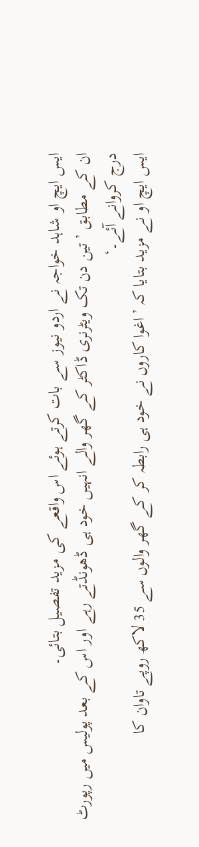ایس ایچ او شاہد خواجہ نے اردو نیوز سے بات کرتے ہوئے اس واقعے کی مزید تفصیل بتائی۔
ان کے مطابق ’تین دن تک ویٹرنری ڈاکٹر کے گھر والے انہیں خود ہی ڈھونڈتے رہے اور اس کے بعد پولیس میں رپورٹ درج کروانے آئے۔‘
ایس ایچ او نے مزید بتایا کہ ’اغوا کاروں نے خود ہی رابطہ کر کے گھر والوں سے 35 لاکھ روپے تاوان کا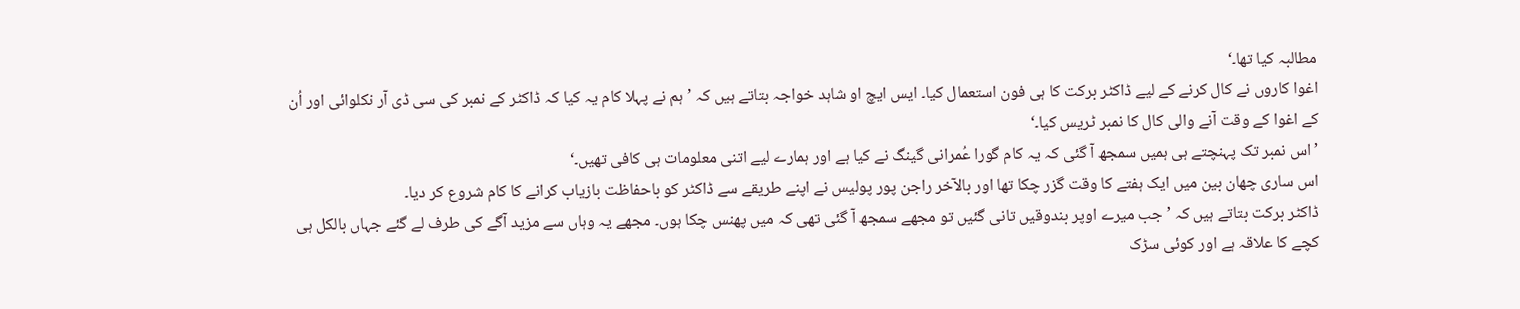مطالبہ کیا تھا۔‘
اغوا کاروں نے کال کرنے کے لیے ڈاکٹر برکت کا ہی فون استعمال کیا۔ ایس ایچ او شاہد خواجہ بتاتے ہیں کہ ’ہم نے پہلا کام یہ کیا کہ ڈاکٹر کے نمبر کی سی ڈی آر نکلوائی اور اُن کے اغوا کے وقت آنے والی کال کا نمبر ٹریس کیا۔‘
’اس نمبر تک پہنچتے ہی ہمیں سمجھ آ گئی کہ یہ کام گورا عُمرانی گینگ نے کیا ہے اور ہمارے لیے اتنی معلومات ہی کافی تھیں۔‘
اس ساری چھان بین میں ایک ہفتے کا وقت گزر چکا تھا اور بالآخر راجن پور پولیس نے اپنے طریقے سے ڈاکٹر کو باحفاظت بازیاب کرانے کا کام شروع کر دیا۔
ڈاکٹر برکت بتاتے ہیں کہ ’جب میرے اوپر بندوقیں تانی گئیں تو مجھے سمجھ آ گئی تھی کہ میں پھنس چکا ہوں۔ مجھے یہ وہاں سے مزید آگے کی طرف لے گئے جہاں بالکل ہی کچے کا علاقہ ہے اور کوئی سڑک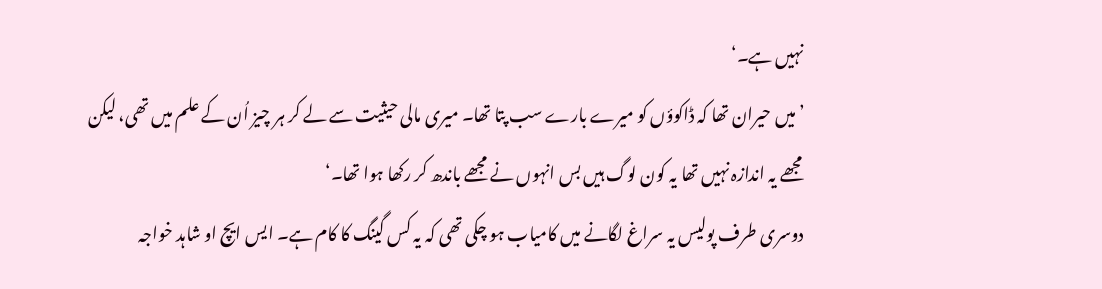نہیں ہے۔‘
’میں حیران تھا کہ ڈاکوؤں کو میرے بارے سب پتا تھا۔ میری مالی حیثیت سے لے کر ہر چیز اُن کے علم میں تھی، لیکن مجھے یہ اندازہ نہیں تھا یہ کون لوگ ہیں بس انہوں نے مجھے باندھ کر رکھا ہوا تھا۔‘
دوسری طرف پولیس یہ سراغ لگانے میں کامیاب ہو چکی تھی کہ یہ کس گینگ کا کام ہے۔ ایس ایچ او شاہد خواجہ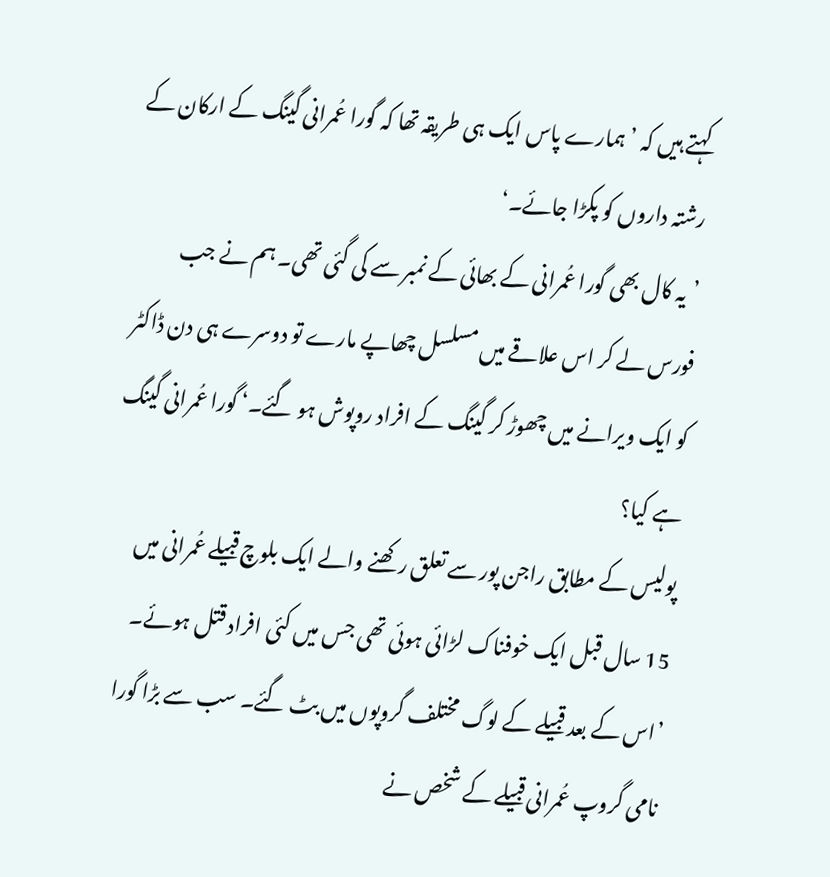کہتے ہیں کہ ’ہمارے پاس ایک ہی طریقہ تھا کہ گورا عُمرانی گینگ کے ارکان کے رشتہ داروں کو پکڑا جائے۔‘
’یہ کال بھی گورا عُمرانی کے بھائی کے نمبر سے کی گئی تھی۔ ہم نے جب فورس لے کر اس علاقے میں مسلسل چھاپے مارے تو دوسرے ہی دن ڈاکٹر کو ایک ویرانے میں چھوڑ کر گینگ کے افراد روپوش ہو گئے۔‘ گورا عُمرانی گینگ ہے کیا؟
پولیس کے مطابق راجن پور سے تعلق رکھنے والے ایک بلوچ قبیلے عُمرانی میں 15 سال قبل ایک خوفناک لڑائی ہوئی تھی جس میں کئی افراد قتل ہوئے۔
’اس کے بعد قبیلے کے لوگ مختلف گروپوں میں بٹ گئے۔ سب سے بڑا گورا نامی گروپ عُمرانی قبیلے کے شخص نے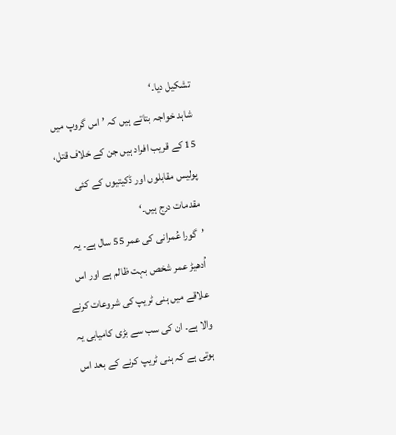تشکیل دیا۔‘
شاہد خواجہ بتاتے ہیں کہ ’اس گروپ میں 15 کے قریب افراد ہیں جن کے خلاف قتل، پولیس مقابلوں اور ڈکیتیوں کے کئی مقدمات درج ہیں۔‘
’گورا عُمرانی کی عمر 55 سال ہے۔ یہ اُدھیڑ عمر شخص بہت ظالم ہے اور اس علاقے میں ہنی ٹریپ کی شروعات کرنے والا ہے۔ ان کی سب سے بڑی کامیابی یہ ہوتی ہے کہ ہنی ٹریپ کرنے کے بعد اس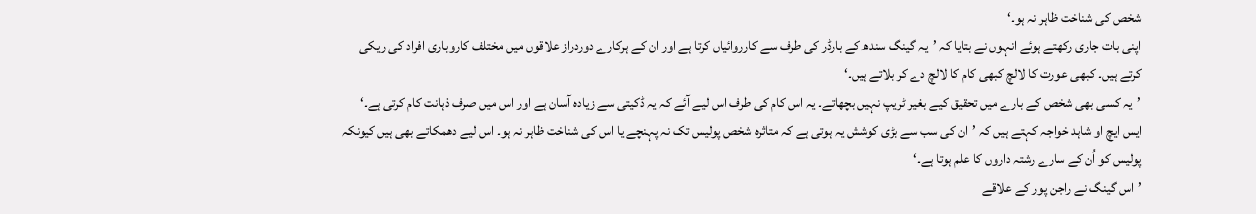شخص کی شناخت ظاہر نہ ہو۔‘
اپنی بات جاری رکھتے ہوئے انہوں نے بتایا کہ ’یہ گینگ سندھ کے بارڈر کی طرف سے کارروائیاں کرتا ہے اور ان کے ہرکارے دوردراز علاقوں میں مختلف کاروباری افراد کی ریکی کرتے ہیں۔ کبھی عورت کا لالچ کبھی کام کا لالچ دے کر بلاتے ہیں۔‘
’یہ کسی بھی شخص کے بارے میں تحقیق کیے بغیر ٹریپ نہیں بچھاتے۔ یہ اس کام کی طرف اس لیے آئے کہ یہ ڈکیتی سے زیادہ آسان ہے اور اس میں صرف ذہانت کام کرتی ہے۔‘
ایس ایچ او شاہد خواجہ کہتے ہیں کہ ’ان کی سب سے بڑی کوشش یہ ہوتی ہے کہ متاثرہ شخص پولیس تک نہ پہنچے یا اس کی شناخت ظاہر نہ ہو۔ اس لیے دھمکاتے بھی ہیں کیونکہ پولیس کو اُن کے سارے رشتہ داروں کا علم ہوتا ہے۔‘
’اس گینگ نے راجن پور کے علاقے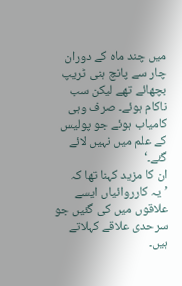میں چند ماہ کے دوران چار سے پانچ ہنی ٹریپ بچھائے تھے لیکن سب ناکام ہوئے۔ صرف وہی کامیاب ہوئے جو پولیس کے علم میں نہیں لائے گئے۔‘
ان کا مزید کہنا تھا کہ ’یہ کارروائیاں ایسے علاقوں میں کی گئیں جو سرحدی علاقے کہلاتے ہیں۔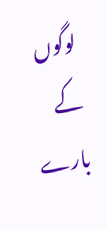لوگوں کے بارے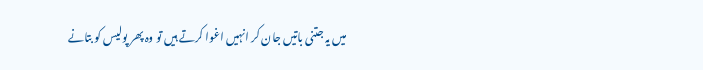میں یہ جتنی باتیں جان کر انہیں اغوا کرتے ہیں تو وہ پھر پولیس کو بتانے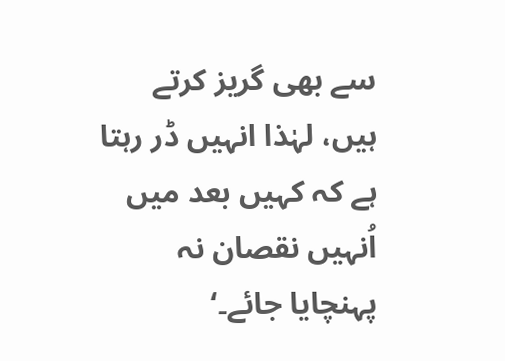سے بھی گریز کرتے ہیں، لہٰذا انہیں ڈر رہتا ہے کہ کہیں بعد میں اُنہیں نقصان نہ پہنچایا جائے۔‘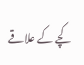کچے کے علاقے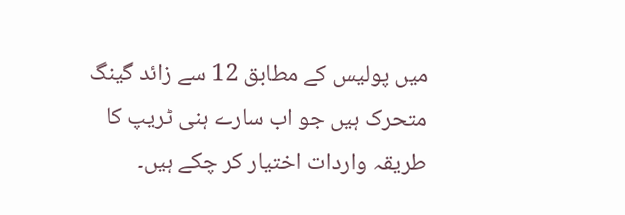میں پولیس کے مطابق 12 سے زائد گینگ متحرک ہیں جو اب سارے ہنی ٹریپ کا طریقہ واردات اختیار کر چکے ہیں۔